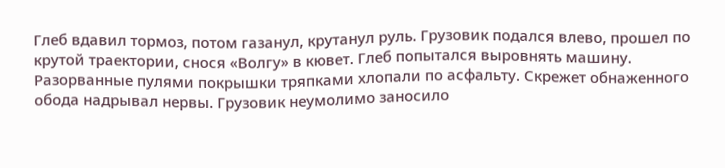Глеб вдавил тормоз, потом газанул, крутанул руль. Грузовик подался влево, прошел по крутой траектории, снося «Волгу» в кювет. Глеб попытался выровнять машину. Разорванные пулями покрышки тряпками хлопали по асфальту. Скрежет обнаженного обода надрывал нервы. Грузовик неумолимо заносило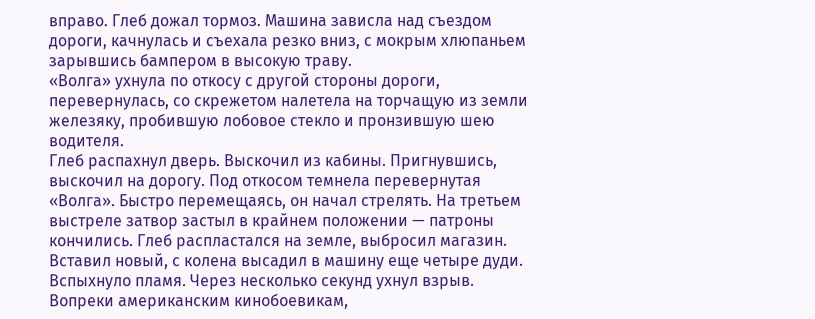вправо. Глеб дожал тормоз. Машина зависла над съездом дороги, качнулась и съехала резко вниз, с мокрым хлюпаньем зарывшись бампером в высокую траву.
«Волга» ухнула по откосу с другой стороны дороги, перевернулась, со скрежетом налетела на торчащую из земли железяку, пробившую лобовое стекло и пронзившую шею водителя.
Глеб распахнул дверь. Выскочил из кабины. Пригнувшись, выскочил на дорогу. Под откосом темнела перевернутая «Волга». Быстро перемещаясь, он начал стрелять. На третьем выстреле затвор застыл в крайнем положении — патроны кончились. Глеб распластался на земле, выбросил магазин. Вставил новый, с колена высадил в машину еще четыре дуди. Вспыхнуло пламя. Через несколько секунд ухнул взрыв.
Вопреки американским кинобоевикам,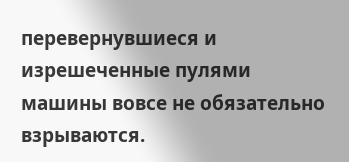перевернувшиеся и изрешеченные пулями машины вовсе не обязательно взрываются.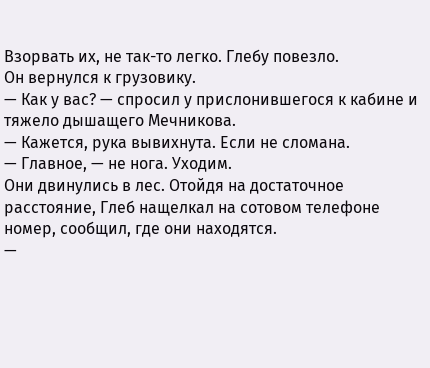Взорвать их, не так-то легко. Глебу повезло.
Он вернулся к грузовику.
— Как у вас? — спросил у прислонившегося к кабине и тяжело дышащего Мечникова.
— Кажется, рука вывихнута. Если не сломана.
— Главное, — не нога. Уходим.
Они двинулись в лес. Отойдя на достаточное расстояние, Глеб нащелкал на сотовом телефоне номер, сообщил, где они находятся.
—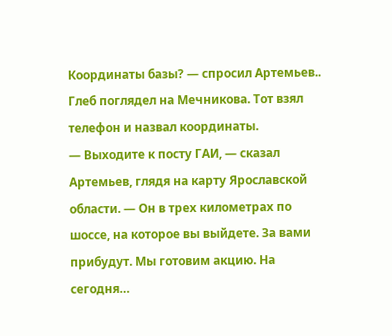Координаты базы? — спросил Артемьев..
Глеб поглядел на Мечникова. Тот взял телефон и назвал координаты.
— Выходите к посту ГАИ, — сказал Артемьев, глядя на карту Ярославской области. — Он в трех километрах по шоссе, на которое вы выйдете. За вами прибудут. Мы готовим акцию. На сегодня…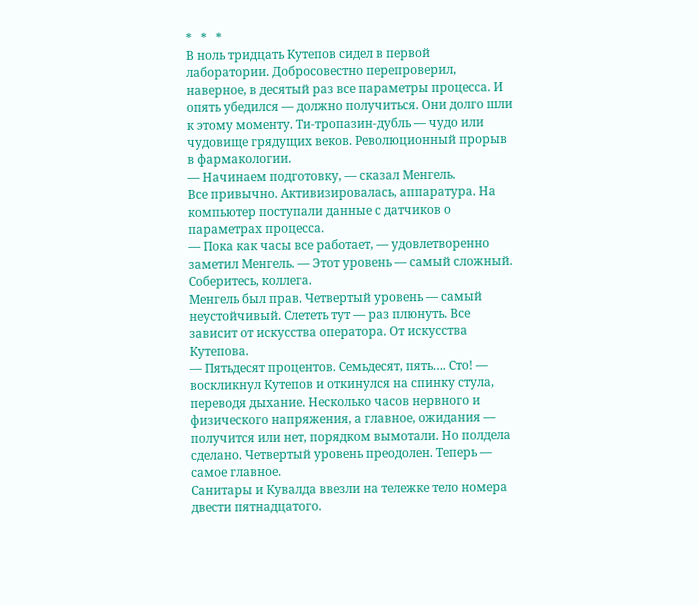*   *   *
В ноль тридцать Кутепов сидел в первой лаборатории. Добросовестно перепроверил, наверное, в десятый раз все параметры процесса. И опять убедился — должно получиться. Они долго шли к этому моменту. Ти-тропазин-дубль — чудо или чудовище грядущих веков. Революционный прорыв в фармакологии.
— Начинаем подготовку, — сказал Менгель.
Все привычно. Активизировалась, аппаратура. На компьютер поступали данные с датчиков о параметрах процесса.
— Пока как часы все работает, — удовлетворенно заметил Менгель. — Этот уровень — самый сложный. Соберитесь, коллега.
Менгель был прав. Четвертый уровень — самый неустойчивый. Слететь тут — раз плюнуть. Все зависит от искусства оператора. От искусства Кутепова.
— Пятьдесят процентов. Семьдесят, пять…. Сто! — воскликнул Кутепов и откинулся на спинку стула, переводя дыхание. Несколько часов нервного и физического напряжения, а главное, ожидания — получится или нет, порядком вымотали. Но полдела сделано. Четвертый уровень преодолен. Теперь — самое главное.
Санитары и Кувалда ввезли на тележке тело номера двести пятнадцатого.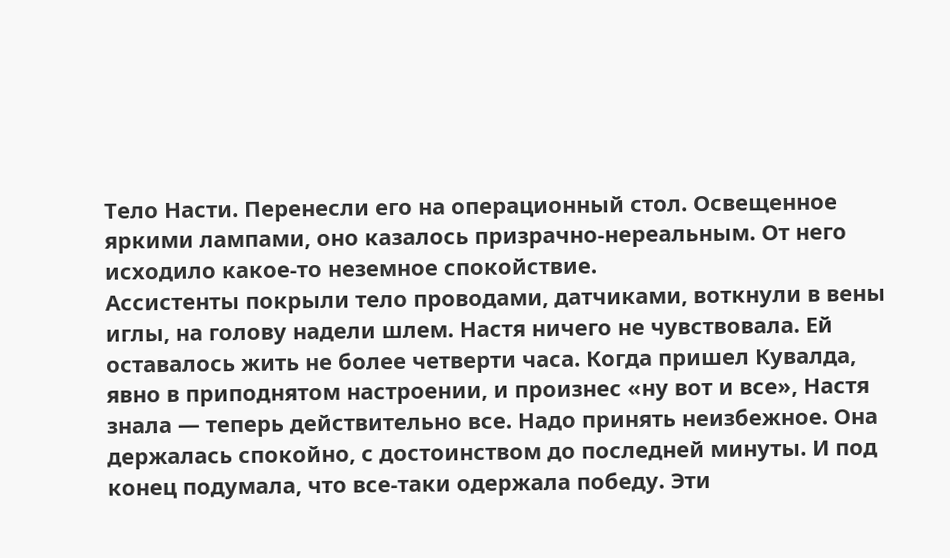Тело Насти. Перенесли его на операционный стол. Освещенное яркими лампами, оно казалось призрачно-нереальным. От него исходило какое-то неземное спокойствие.
Ассистенты покрыли тело проводами, датчиками, воткнули в вены иглы, на голову надели шлем. Настя ничего не чувствовала. Ей оставалось жить не более четверти часа. Когда пришел Кувалда, явно в приподнятом настроении, и произнес «ну вот и все», Настя знала — теперь действительно все. Надо принять неизбежное. Она держалась спокойно, с достоинством до последней минуты. И под конец подумала, что все-таки одержала победу. Эти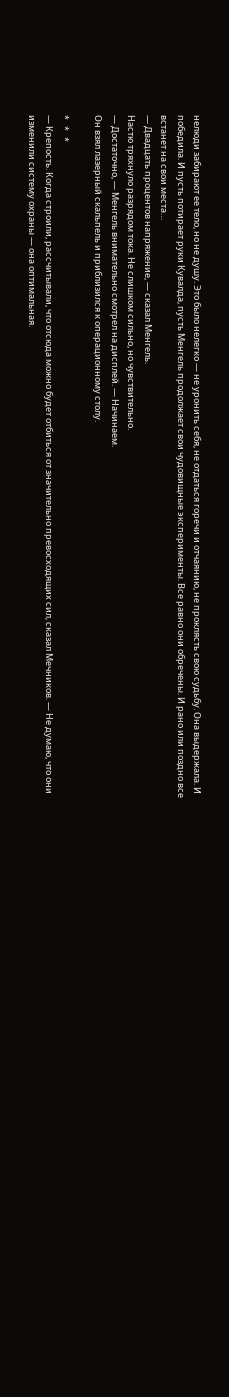нелюди забирают ее тело, но не душу. Это было нелегко — не уронить себя, не отдаться горечи и отчаянию, не проклясть свою судьбу. Она выдержала. И победила. И пусть потирает руки Кувалда, пусть Менгель продолжает свои чудовищные эксперименты. Все равно они обречены. И рано или поздно все встанет на свои места…
— Двадцать процентов напряжение, — сказал Менгель.
Настю тряхнуло разрядом тока. Не слишком сильно, но чувствительно.
— Достаточно, — Менгель внимательно смотрел на дисплей. — Начинаем.
Он взял лазерный скальпель и приблизился к операционному столу.

*   *   *
— Крепость. Когда строили, рассчитывали, что отсюда можно будет отбиться от значительно превосходящих сил, сказал Мечников. — Не думаю, что они изменили систему охраны — она оптимальная.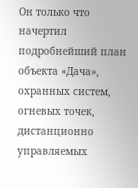Он только что начертил подробнейший план объекта «Дача», охранных систем, огневых точек, дистанционно управляемых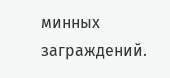минных заграждений.